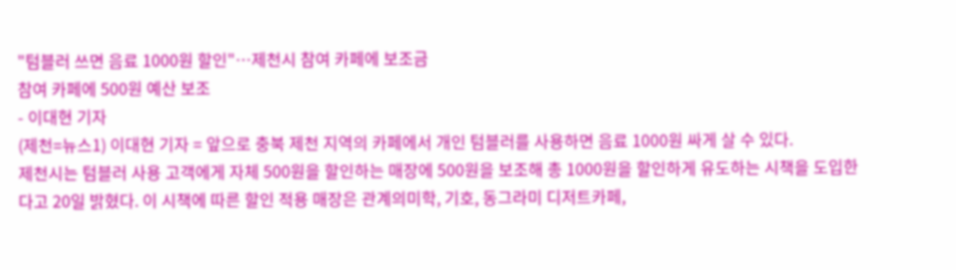"텀블러 쓰면 음료 1000원 할인"…제천시 참여 카페에 보조금
참여 카페에 500원 예산 보조
- 이대현 기자
(제천=뉴스1) 이대현 기자 = 앞으로 충북 제천 지역의 카페에서 개인 텀블러를 사용하면 음료 1000원 싸게 살 수 있다.
제천시는 텀블러 사용 고객에게 자체 500원을 할인하는 매장에 500원을 보조해 총 1000원을 할인하게 유도하는 시책을 도입한다고 20일 밝혔다. 이 시책에 따른 할인 적용 매장은 관계의미학, 기호, 동그라미 디저트카페,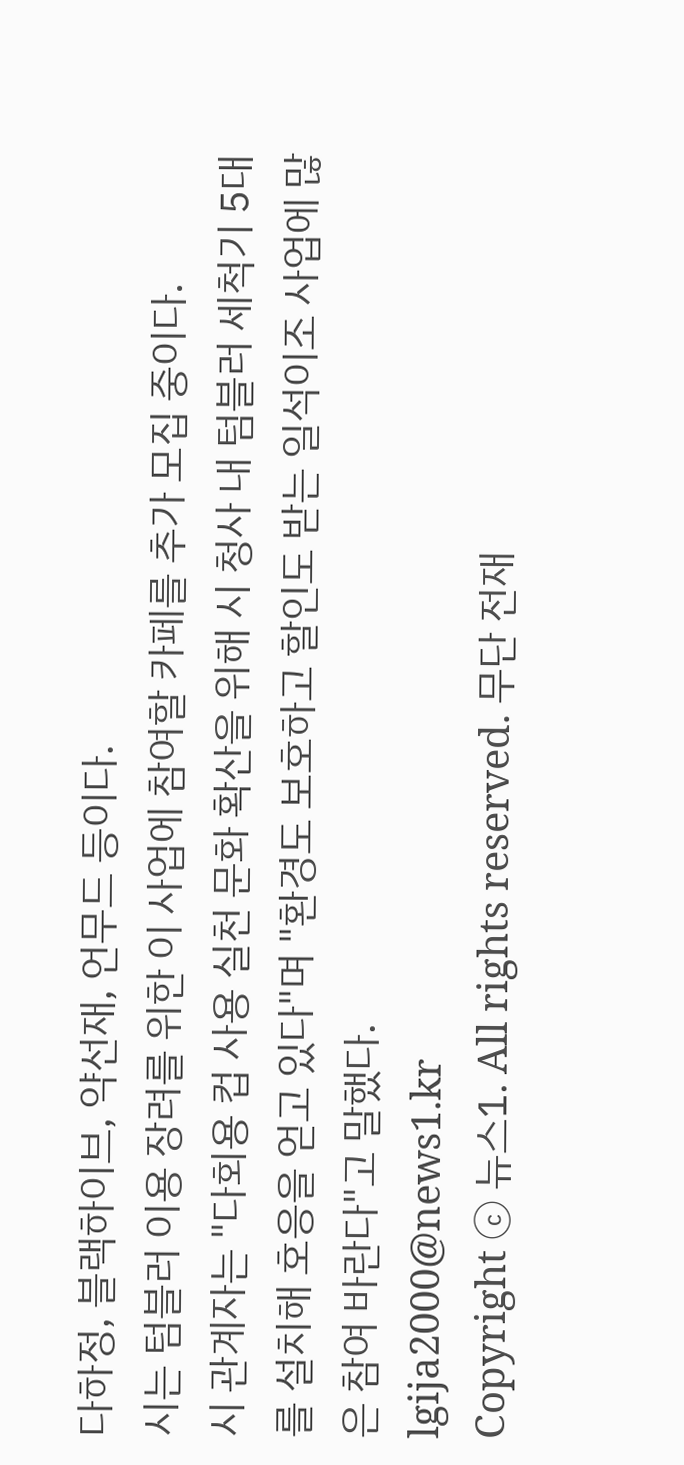다하정, 블랙하이브, 약선재, 언무드 등이다.
시는 텀블러 이용 장려를 위한 이 사업에 참여할 카페를 추가 모집 중이다.
시 관계자는 "다회용 컵 사용 실천 문화 확산을 위해 시 청사 내 텀블러 세척기 5대를 설치해 호응을 얻고 있다"며 "환경도 보호하고 할인도 받는 일석이조 사업에 많은 참여 바란다"고 말했다.
lgija2000@news1.kr
Copyright ⓒ 뉴스1. All rights reserved. 무단 전재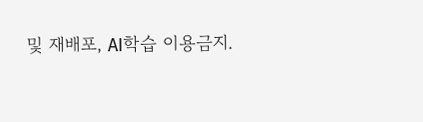및 재배포, AI학습 이용금지.